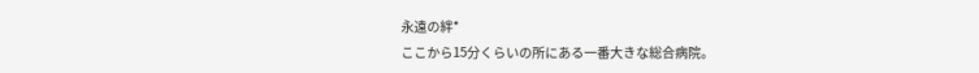永遠の絆*
ここから15分くらいの所にある一番大きな総合病院。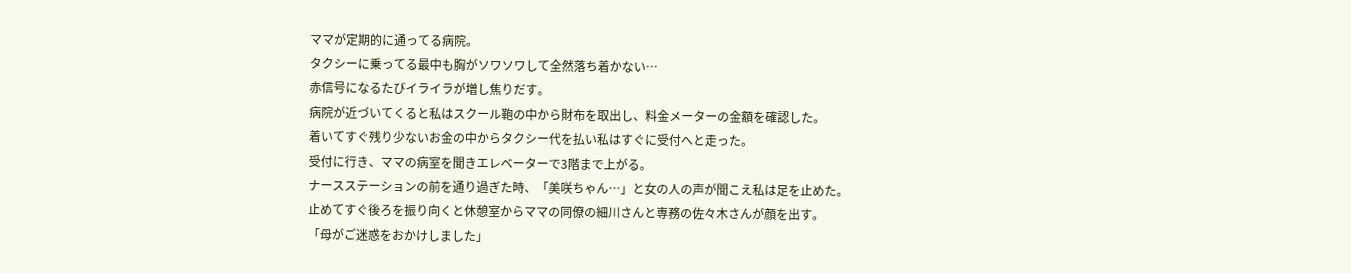ママが定期的に通ってる病院。
タクシーに乗ってる最中も胸がソワソワして全然落ち着かない…
赤信号になるたびイライラが増し焦りだす。
病院が近づいてくると私はスクール鞄の中から財布を取出し、料金メーターの金額を確認した。
着いてすぐ残り少ないお金の中からタクシー代を払い私はすぐに受付へと走った。
受付に行き、ママの病室を聞きエレベーターで3階まで上がる。
ナースステーションの前を通り過ぎた時、「美咲ちゃん…」と女の人の声が聞こえ私は足を止めた。
止めてすぐ後ろを振り向くと休憩室からママの同僚の細川さんと専務の佐々木さんが顔を出す。
「母がご迷惑をおかけしました」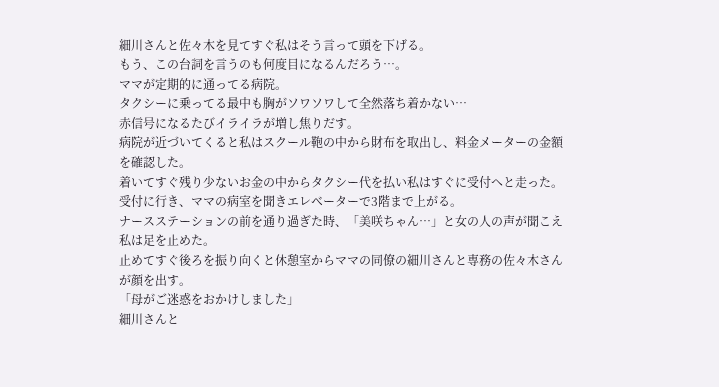細川さんと佐々木を見てすぐ私はそう言って頭を下げる。
もう、この台詞を言うのも何度目になるんだろう…。
ママが定期的に通ってる病院。
タクシーに乗ってる最中も胸がソワソワして全然落ち着かない…
赤信号になるたびイライラが増し焦りだす。
病院が近づいてくると私はスクール鞄の中から財布を取出し、料金メーターの金額を確認した。
着いてすぐ残り少ないお金の中からタクシー代を払い私はすぐに受付へと走った。
受付に行き、ママの病室を聞きエレベーターで3階まで上がる。
ナースステーションの前を通り過ぎた時、「美咲ちゃん…」と女の人の声が聞こえ私は足を止めた。
止めてすぐ後ろを振り向くと休憩室からママの同僚の細川さんと専務の佐々木さんが顔を出す。
「母がご迷惑をおかけしました」
細川さんと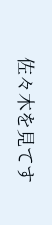佐々木を見てす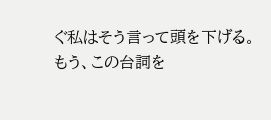ぐ私はそう言って頭を下げる。
もう、この台詞を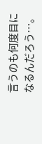言うのも何度目になるんだろう…。